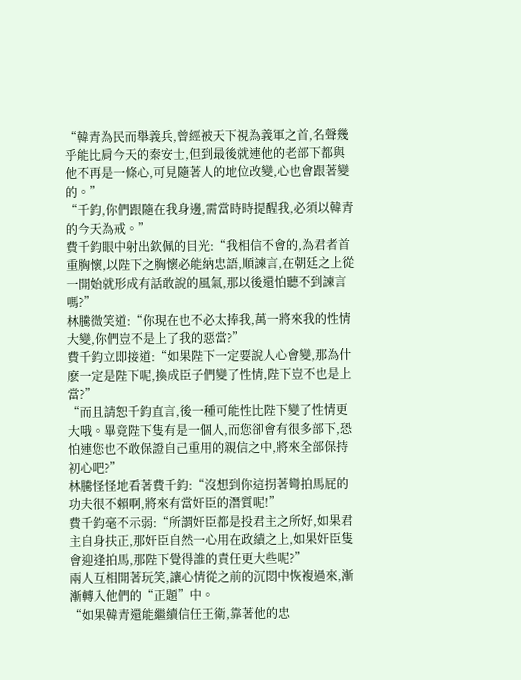“韓青為民而舉義兵,曾經被天下視為義軍之首,名聲幾乎能比肩今天的秦安士,但到最後就連他的老部下都與他不再是一條心,可見隨著人的地位改變,心也會跟著變的。”
“千鈞,你們跟隨在我身邊,需當時時提醒我,必須以韓青的今天為戒。”
費千鈞眼中射出欽佩的目光:“我相信不會的,為君者首重胸懷,以陛下之胸懷必能納忠語,順諫言,在朝廷之上從一開始就形成有話敢說的風氣,那以後還怕聽不到諫言嗎?”
林騰微笑道:“你現在也不必太捧我,萬一將來我的性情大變,你們豈不是上了我的惡當?”
費千鈞立即接道:“如果陛下一定要說人心會變,那為什麽一定是陛下呢,換成臣子們變了性情,陛下豈不也是上當?”
“而且請恕千鈞直言,後一種可能性比陛下變了性情更大哦。畢竟陛下隻有是一個人,而您卻會有很多部下,恐怕連您也不敢保證自己重用的親信之中,將來全部保持初心吧?”
林騰怪怪地看著費千鈞:“沒想到你這拐著彎拍馬屁的功夫很不賴啊,將來有當奸臣的潛質呢!”
費千鈞毫不示弱:“所謂奸臣都是投君主之所好,如果君主自身扶正,那奸臣自然一心用在政績之上,如果奸臣隻會迎逢拍馬,那陛下覺得誰的責任更大些呢?”
兩人互相開著玩笑,讓心情從之前的沉悶中恢複過來,漸漸轉入他們的“正題”中。
“如果韓青還能繼續信任王衛,靠著他的忠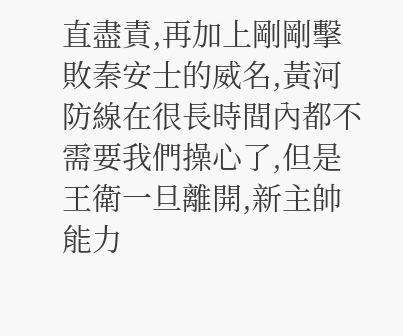直盡責,再加上剛剛擊敗秦安士的威名,黃河防線在很長時間內都不需要我們操心了,但是王衛一旦離開,新主帥能力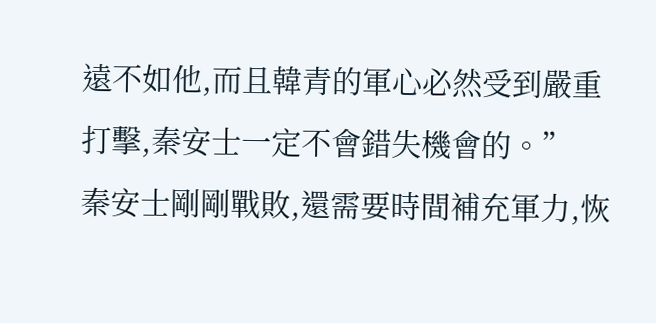遠不如他,而且韓青的軍心必然受到嚴重打擊,秦安士一定不會錯失機會的。”
秦安士剛剛戰敗,還需要時間補充軍力,恢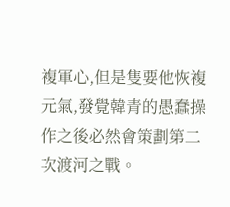複軍心,但是隻要他恢複元氣,發覺韓青的愚蠢操作之後必然會策劃第二次渡河之戰。